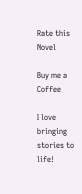Rate this Novel

Buy me a Coffee

I love bringing stories to life!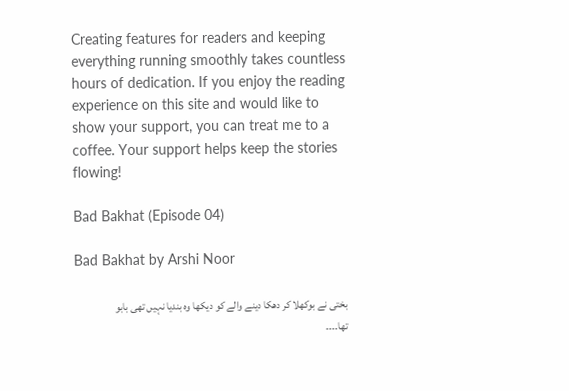Creating features for readers and keeping everything running smoothly takes countless hours of dedication. If you enjoy the reading experience on this site and would like to show your support, you can treat me to a coffee. Your support helps keep the stories flowing!

Bad Bakhat (Episode 04)

Bad Bakhat by Arshi Noor

بختی نے بوکھلا کر دھکا دینے والے کو دیکھا وہ بندیا نہيں تھی بابو تھا۔۔۔۔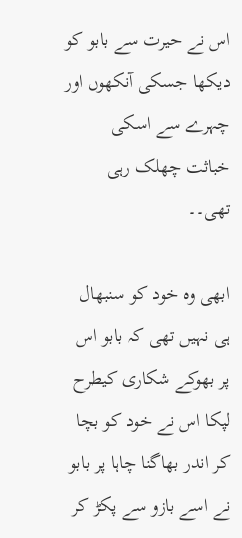اس نے حیرت سے بابو کو دیکھا جسکی آنکھوں اور چہرے سے اسکی خباثت چھلک رہی تھی۔۔

ابھی وہ خود کو سنبھال ہی نہيں تھی کہ بابو اس پر بھوکے شکاری کیطرح لپکا اس نے خود کو بچا کر اندر بھاگنا چاہا پر بابو نے اسے بازو سے پکڑ کر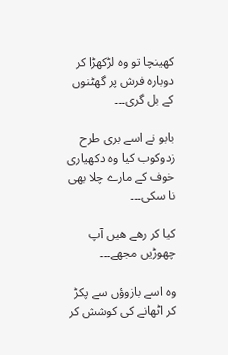کھینچا تو وہ لڑکھڑا کر دوبارہ فرش پر گھٹنوں کے بل گری۔۔۔

بابو نے اسے بری طرح زدوکوب کیا وہ دکھیاری خوف کے مارے چلا بھی نا سکی۔۔۔

کیا کر رھے ھیں آپ چھوڑیں مجھے۔۔۔

وہ اسے بازوؤں سے پکڑ کر اٹھانے کی کوشش کر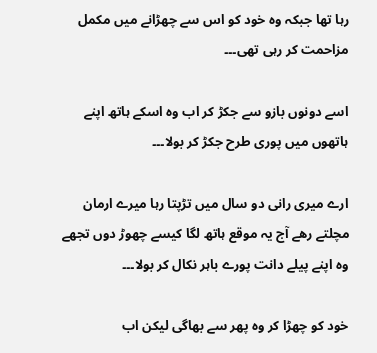رہا تھا جبکہ وہ خود کو اس سے چھڑانے میں مکمل مزاحمت کر رہی تھی۔۔۔

اسے دونوں بازو سے جکڑ کر اب وہ اسکے ہاتھ اپنے ہاتھوں میں پوری طرح جکڑ کر بولا۔۔۔

ارے میری رانی دو سال میں تڑپتا رہا میرے ارمان مچلتے رھے آج یہ موقع ہاتھ لگا کیسے چھوڑ دوں تجھے وہ اپنے پیلے دانت پورے باہر نکال کر بولا۔۔۔

خود کو چھڑا کر وہ پھر سے بھاگی لیکن اب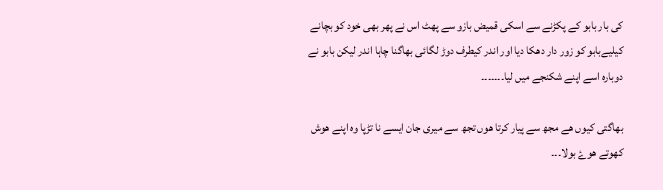کی بار بابو کے پکڑنے سے اسکی قمیض بازو سے پھٹ اس نے پھر بھی خود کو بچانے کیلیےبابو کو زور دار دھکا دیا اور اندر کیطرف دوڑ لگائی بھاگنا چاہا اندر لیکن بابو نے دوبارہ اسے اپنے شکنجے میں لیا۔۔۔۔۔۔۔

بھاگتی کیوں ھے مجھ سے پیار کرتا ھوں تجھ سے میری جان ایسے نا تڑپا وہ اپنے ھوش کھوتے ھوۓ بولا۔۔۔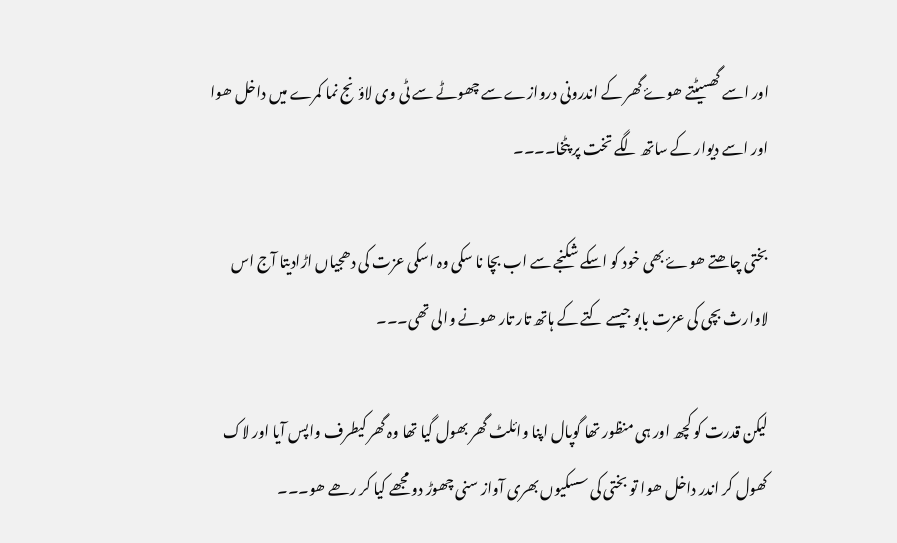اور اسے گھسیٹتے ھوۓ گھر کے اندرونی دروازے سے چھوٹے سے ٹی وی لاؤنج نما کمرے میں داخل ھوا اور اسے دیوار کے ساتھ لگے تخت پر پٹخا۔۔۔۔

بختی چاھتے ھوۓ بھی خود کو اسکے شکنجے سے اب بچا نا سکی وہ اسکی عزت کی دھجیاں اڑادیتا آج اس لاوارث بچی کی عزت بابو جیسے کتے کے ہاتھ تار تار ھونے والی تھی۔۔۔

لیکن قدرت کو کچھ اور ہی منظور تھا گوپال اپنا وائلٹ گھر بھول گیا تھا وہ گھر کیطرف واپس آیا اور لاک کھول کر اندر داخل ھوا تو بختی کی سسکیوں بھری آواز سنی چھوڑ دو مجھے کیا کر رھے ھو۔۔۔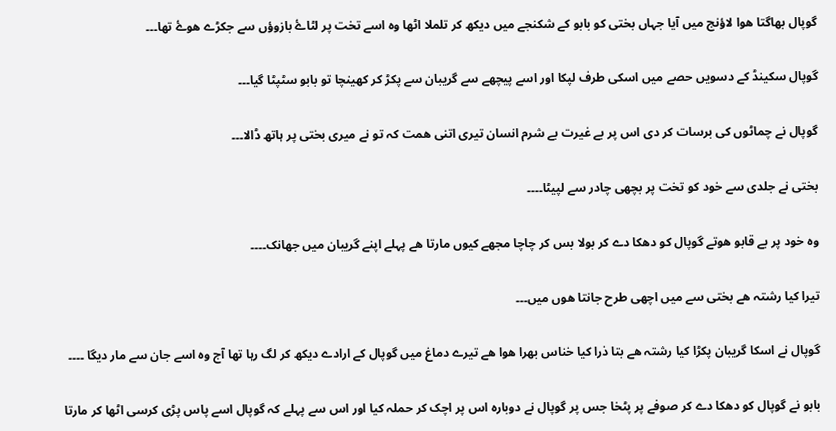گوپال بھاگتا ھوا لاؤنج میں آیا جہاں بختی کو بابو کے شکنجے میں دیکھ کر تلملا اٹھا وہ اسے تخت پر لٹاۓ بازوؤں سے جکڑے ھوۓ تھا۔۔۔

گوپال سکینڈ کے دسویں حصے میں اسکی طرف لپکا اور اسے پیچھے سے گریبان سے پکڑ کر کھینچا تو بابو سٹپٹا گیا۔۔۔

گوپال نے چماٹوں کی برسات کر دی اس پر بے غیرت بے شرم انسان تیری اتنی ھمت کہ تو نے میری بختی پر ہاتھ ڈالا۔۔۔

بختی نے جلدی سے خود کو تخت پر بچھی چادر سے لپیٹا۔۔۔۔

وہ خود پر بے قابو ھوتے گوپال کو دھکا دے کر بولا بس کر چاچا مجھے کیوں مارتا ھے پہلے اپنے گریبان میں جھانک۔۔۔۔

تیرا کیا رشتہ ھے بختی سے میں اچھی طرح جانتا ھوں میں۔۔۔

گوپال نے اسکا گریبان پکڑا کیا رشتہ ھے بتا ذرا کیا خناس بھرا ھوا ھے تیرے دماغ میں گوپال کے ارادے دیکھ کر لگ رہا تھا آج وہ اسے جان سے مار دیگا ۔۔۔۔

بابو نے گوپال کو دھکا دے کر صوفے پر پٹخا جس پر گوپال نے دوبارہ اس پر اچک کر حملہ کیا اور اس سے پہلے کہ گوپال اسے پاس پڑی کرسی اٹھا کر مارتا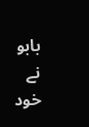بابو نے خود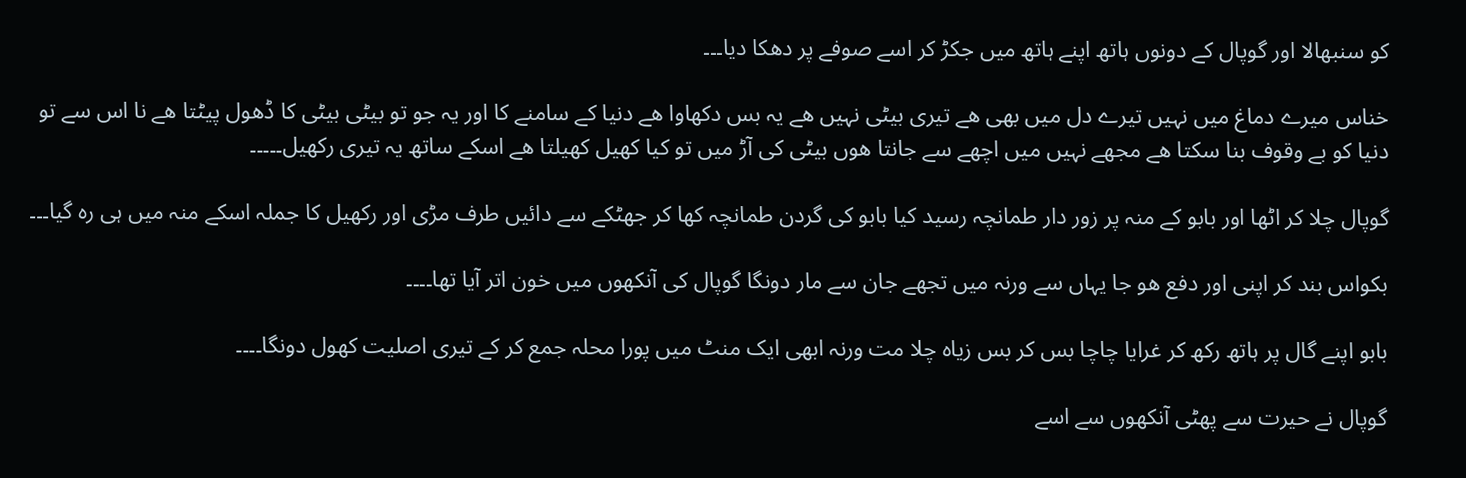کو سنبھالا اور گوپال کے دونوں ہاتھ اپنے ہاتھ میں جکڑ کر اسے صوفے پر دھکا دیا۔۔۔

خناس میرے دماغ میں نہيں تیرے دل میں بھی ھے تیری بیٹی نہيں ھے یہ بس دکھاوا ھے دنیا کے سامنے کا اور یہ جو تو بیٹی بیٹی کا ڈھول پیٹتا ھے نا اس سے تو دنیا کو بے وقوف بنا سکتا ھے مجھے نہیں میں اچھے سے جانتا ھوں بیٹی کی آڑ میں تو کیا کھیل کھیلتا ھے اسکے ساتھ یہ تیری رکھیل۔۔۔۔۔

گوپال چلا کر اٹھا اور بابو کے منہ پر زور دار طمانچہ رسید کیا بابو کی گردن طمانچہ کھا کر جھٹکے سے دائیں طرف مڑی اور رکھیل کا جملہ اسکے منہ میں ہی رہ گیا۔۔۔

بکواس بند کر اپنی اور دفع ھو جا یہاں سے ورنہ میں تجھے جان سے مار دونگا گوپال کی آنکھوں میں خون اتر آیا تھا۔۔۔۔

بابو اپنے گال پر ہاتھ رکھ کر غرایا چاچا بس کر بس زیاہ چلا مت ورنہ ابھی ایک منٹ میں پورا محلہ جمع کر کے تیری اصلیت کھول دونگا۔۔۔۔

گوپال نے حیرت سے پھٹی آنکھوں سے اسے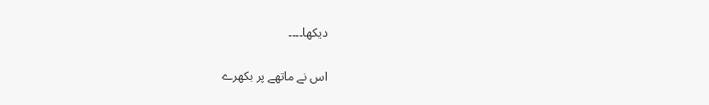دیکھا۔۔۔۔

اس نے ماتھے پر بکھرے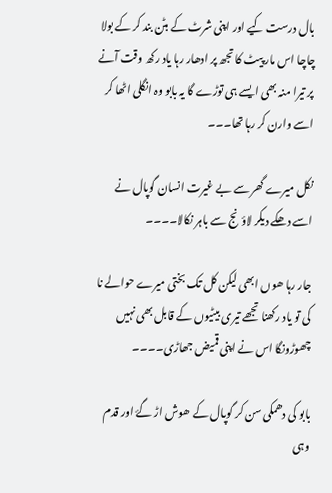بال درست کیے اور اپنی شرٹ کے بٹن بند کر کے بولا چاچا اس مار پیٹ کا تجھ پر ادھار رہا یاد رکھ وقت آنے پر تیرا منہ بھی ایسے ہی توڑے گا یہ بابو وہ انگلی اٹھا کر اسے وارن کر رہا تھا۔۔۔

نکل میرے گھر سے بے غیرت انسان گوپال نے اسے دھکے دیکر لاؤنج سے باہر نکالا۔۔۔۔

جار رہا ھوں ابھی لیکن کل تک بختی میرے حوالے نا کی تو یاد رکھنا تجھے تیری بیٹیوں کے قابل بھی نہيں چھوڑونگا اس نے اپنی قمیض جھاڑی۔۔۔۔

بابو کی دھمکی سن کر گوپال کے ھوش اڑ گۓ اور قدم وہی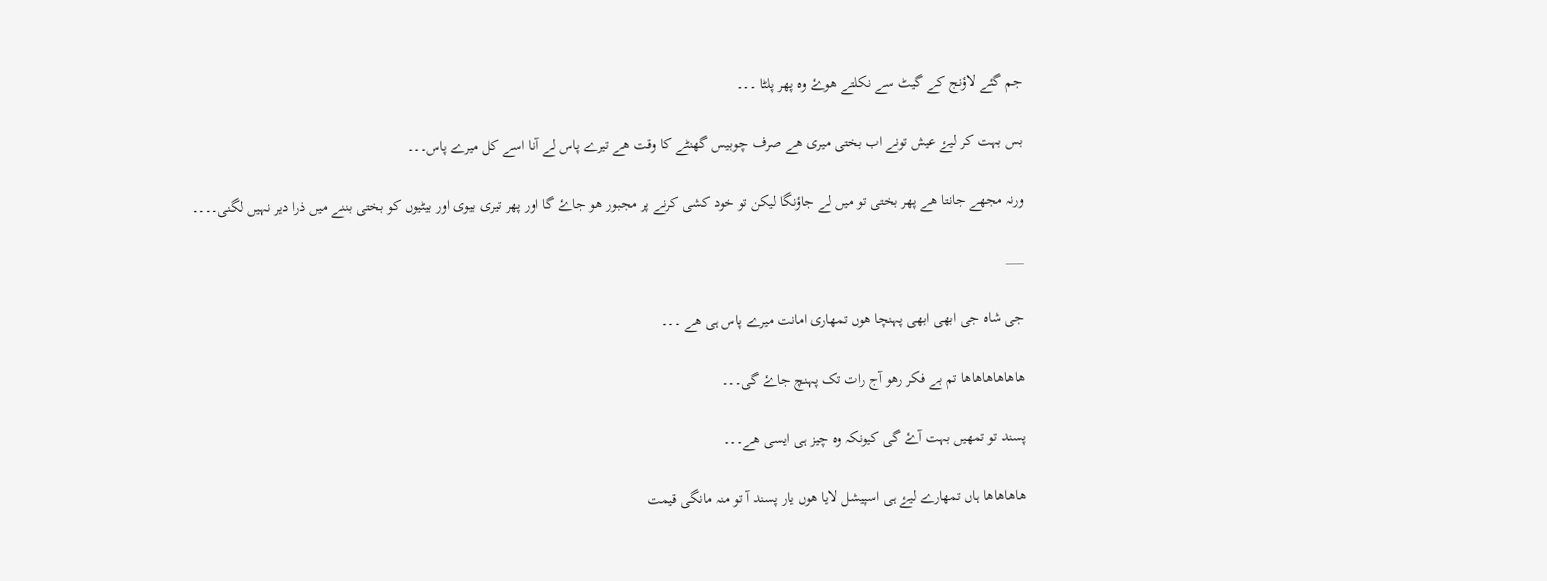جم گئے لاؤنج کے گیٹ سے نکلتے ھوۓ وہ پھر پلٹا ۔۔۔

بس بہت کر لیۓ عیش تونے اب بختی میری ھے صرف چوبيس گھنٹے کا وقت ھے تیرے پاس لے آنا اسے کل میرے پاس۔۔۔

ورنہ مجھے جانتا ھے پھر بختی تو میں لے جاؤنگا لیکن تو خود کشی کرنے پر مجبور ھو جاۓ گا اور پھر تیری بیوی اور بیٹیوں کو بختی بننے میں ذرا دیر نہيں لگنی۔۔۔۔

___

جی شاہ جی ابھی ابھی پہنچا ھوں تمھاری امانت میرے پاس ہی ھے ۔۔۔

ھاھاھاھاھاھا تم بے فکر رھو آج رات تک پہنچ جاۓ گی۔۔۔

پسند تو تمھیں بہت آۓ گی کیونکہ وہ چیز ہی ایسی ھے۔۔۔

ھاھاھاھا ہاں تمھارے لیۓ ہی اسپیشل لایا ھوں یار پسند آ تو منہ مانگی قیمت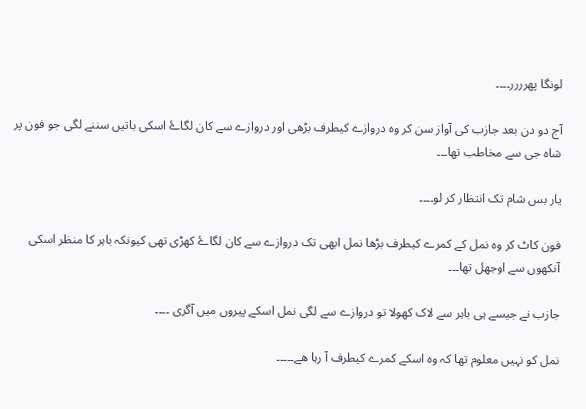لونگا پھرررر۔۔۔۔

آج دو دن بعد جازب کی آواز سن کر وہ دروازے کیطرف بڑھی اور دروازے سے کان لگاۓ اسکی باتیں سننے لگی جو فون پر شاہ جی سے مخاطب تھا۔۔۔

یار بس شام تک انتظار کر لو۔۔۔۔

فون کاٹ کر وہ نمل کے کمرے کیطرف بڑھا نمل ابھی تک دروازے سے کان لگاۓ کھڑی تھی کیونکہ باہر کا منظر اسکی آنکھوں سے اوجھل تھا۔۔۔

جازب نے جیسے ہی باہر سے لاک کھولا تو دروازے سے لگی نمل اسکے پیروں میں آگری ۔۔۔۔

نمل کو نہیں معلوم تھا کہ وہ اسکے کمرے کیطرف آ رہا ھے۔۔۔۔۔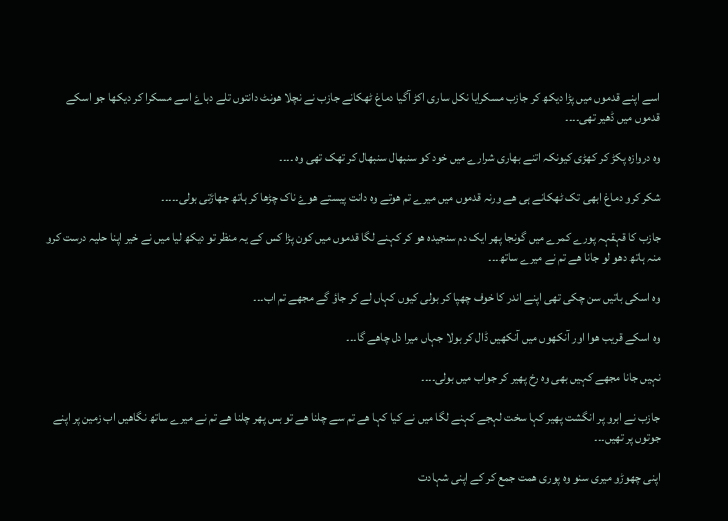اسے اپنے قدموں میں پڑا دیکھ کر جازب مسکرایا نکل ساری اکڑ آگیا دماغ ٹھکانے جازب نے نچلا ھونٹ دانتوں تلے دباۓ اسے مسکرا کر دیکھا جو اسکے قدموں میں ڈھیر تھی۔۔۔۔

وہ دروازہ پکڑ کر کھڑی کیونکہ اتنے بھاری شرارے میں خود کو سنبھال سنبھال کر تھک تھی وہ ۔۔۔۔

شکر کرو دماغ ابھی تک ٹھکانے ہی ھے ورنہ قدموں میں میرے تم ھوتے وہ دانت پیستے ھوۓ ناک چڑھا کر ہاتھ جھاڑتی بولی۔۔۔۔۔

جازب کا قہقہہ پورے کمرے میں گونجا پھر ایک دم سنجیدہ ھو کر کہنے لگا قدموں میں کون پڑا کس کے یہ منظر تو دیکھ لیا میں نے خیر اپنا حلیہ درست کرو منہ ہاتھ دھو لو جانا ھے تم نے میرے ساتھ۔۔۔

وہ اسکی باتیں سن چکی تھی اپنے اندر کا خوف چھپا کر بولی کیوں کہاں لے کر جاؤ گے مجھے تم اب۔۔۔

وہ اسکے قریب ھوا اور آنکھوں میں آنکھیں ڈال کر بولا جہاں میرا دل چاھے گا۔۔۔

نہيں جانا مجھے کہیں بھی وہ رخ پھیر کر جواب میں بولی۔۔۔۔

جازب نے ابرو پر انگشت پھیر کہا سخت لہجے کہنے لگا میں نے کیا کہا ھے تم سے چلنا ھے تو بس پھر چلنا ھے تم نے میرے ساتھ نگاھیں اب زمین پر اپنے جوتوں پر تھیں۔۔۔

اپنی چھوڑو میری سنو وہ پوری ھمت جمع کر کے اپنی شہادت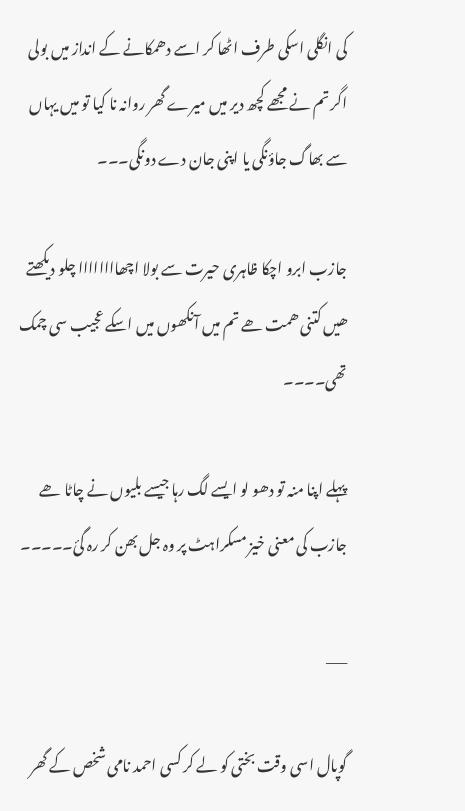کی انگلی اسکی طرف اٹھا کر اسے دھمکانے کے انداز میں بولی اگر تم نے مجھے کچھ دیر میں میرے گھر روانہ نا کیا تو میں یہاں سے بھاگ جاؤنگی یا اپنی جان دے دونگی۔۔۔

جازب ابرو اچکا ظاہری حیرت سے بولا اچھاااااااا چلو دیکھتے ھیں کتنی ھمت ھے تم میں آنکھوں میں اسکے عجیب سی چمک تھی۔۔۔۔

پہلے اپنا منہ تو دھو لو ایسے لگ رہا جیسے بلیوں نے چاٹا ھے جازب کی معنی خیز مسکراہٹ پر وہ جل بھن کر رہ گئ۔۔۔۔۔

___

گوپال اسی وقت بختی کو لے کر کسی احمد نامی شخص کے گھر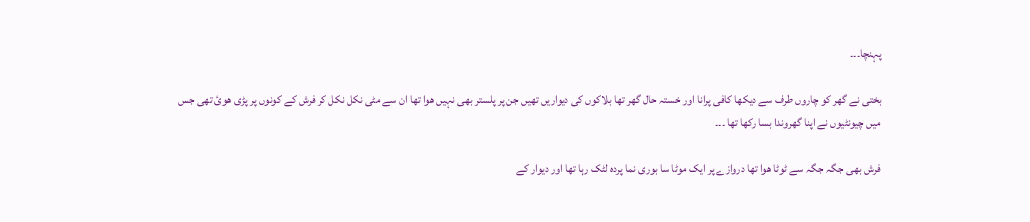پہنچا۔۔۔

بختی نے گھر کو چاروں طرف سے دیکھا کافی پرانا اور خستہ حال گھر تھا بلاکوں کی دیواریں تھیں جن پر پلستر بھی نہیں ھوا تھا ان سے مٹی نکل نکل کر فرش کے کونوں پر پڑی ھوئ تھی جس میں چیونٹیوں نے اپنا گھروندا بسا رکھا تھا ۔۔۔

فرش بھی جگہ جگہ سے ٹوٹا ھوا تھا دروازے پر ایک موٹا سا بوری نما پردہ لٹک رہا تھا اور دیوار کے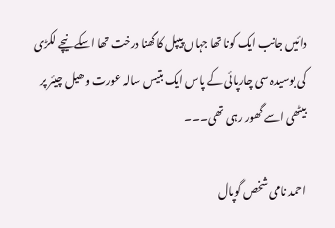دائیں جانب ایک کونا تھا جہاں پیپل کا گھنا درخت تھا اسکے نیچے لکڑی کی بوسیدہ سی چارپائی کے پاس ایک بتیس سالہ عورت وھیل چیئر پر بیٹھی اسے گھور رہی تھی۔۔۔

احمد نامی شخص گوپال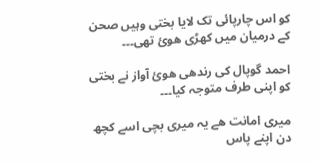کو اس چارپائی تک لایا بختی وہیں صحن کے درمیان میں کھڑی ھوئ تھی۔۔۔

احمد گوپال کی رندھی ھوئ آواز نے بختی کو اپنی طرف متوجہ کیا۔۔۔

میری امانت ھے یہ میری بچی اسے کچھ دن اپنے پاس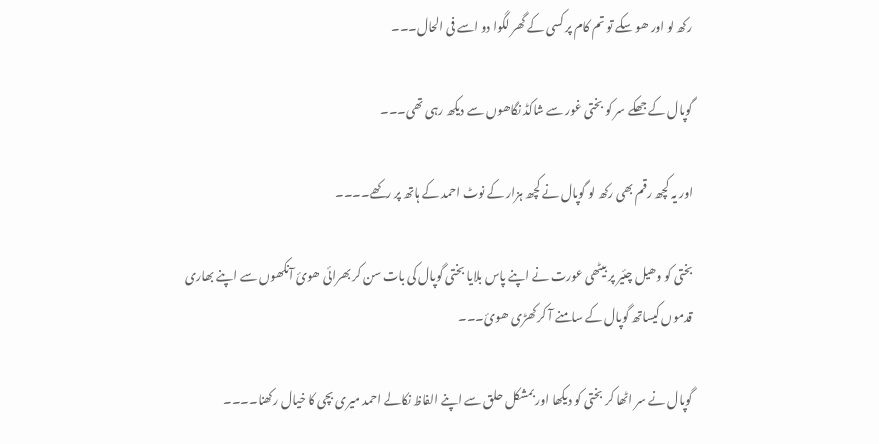رکھ لو اور ھو سکے تو تم کام پر کسی کے گھر لگوا دو اسے فی الحال۔۔۔

گوپال کے جھکے سر کو بختی غور سے شاکڈ نگاھوں سے دیکھ رہی تھی۔۔۔

اور یہ کچھ رقم بھی رکھ لو گوپال نے کچھ ہزار کے نوٹ احمد کے ہاتھ پر رکھے۔۔۔۔

بختی کو وھیل چئیر پر بیٹھی عورت نے اپنے پاس بلایا بختی گوپال کی بات سن کر بھرائی ھوئ آنکھوں سے اپنے بھاری قدموں کیساتھ گوپال کے سامنے آ کر کھڑی ھوئ۔۔۔

گوپال نے سر اٹھا کر بختی کو دیکھا اور بمشکل حلق سے اپنے الفاظ نکالے احمد میری بچی کا خیال رکھنا۔۔۔۔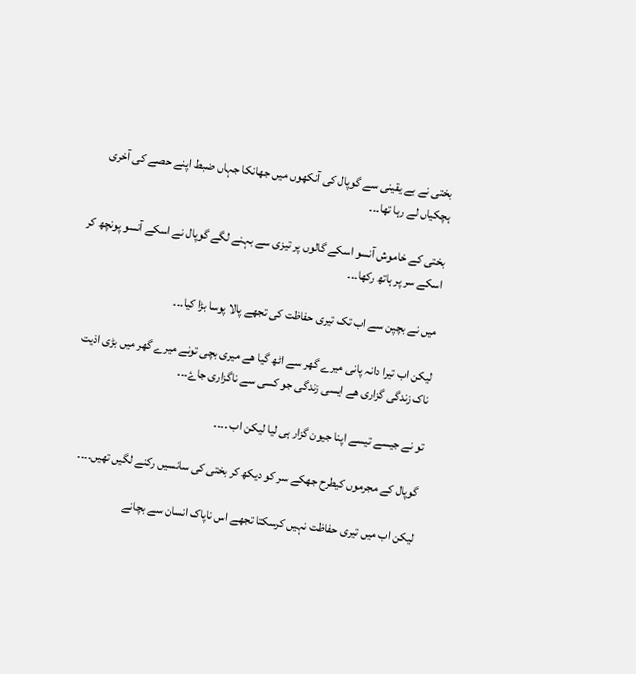بختی نے بے یقینی سے گوپال کی آنکھوں میں جھانکا جہاں ضبط اپنے حصے کی آخری ہچکیاں لے رہا تھا۔۔۔

بختی کے خاموش آنسو اسکے گالوں پر تیزی سے بہنے لگے گوپال نے اسکے آنسو پونچھ کر اسکے سر پر ہاتھ رکھا۔۔۔

میں نے بچپن سے اب تک تیری حفاظت کی تجھے پالا پوسا بڑا کیا۔۔۔

لیکن اب تیرا دانہ پانی میرے گھر سے اٹھ گیا ھے میری بچی تونے میرے گھر میں بڑی اذیت ناک زندگی گزاری ھے ایسی زندگی جو کسی سے ناگزاری جاۓ۔۔۔

تو نے جیسے تیسے اپنا جیون گزار ہی لیا لیکن اب ۔۔۔۔

گوپال کے مجرموں کیطرح جھکے سر کو دیکھ کر بختی کی سانسیں رکنے لگیں تھیں۔۔۔۔

لیکن اب میں تیری حفاظت نہيں کرسکتا تجھے اس ناپاک انسان سے بچانے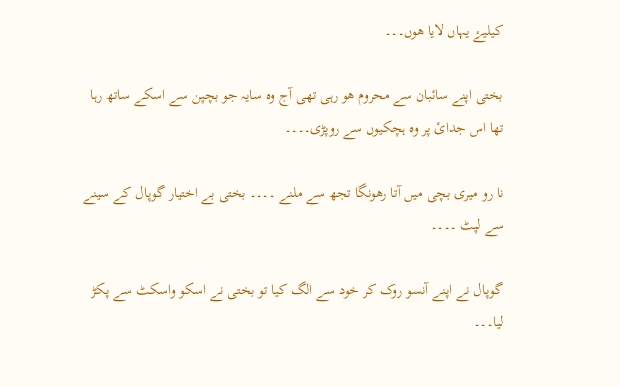کیلیۓ یہاں لایا ھوں۔۔۔

بختی اپنے سائبان سے محروم ھو رہی تھی آج وہ سایہ جو بچپن سے اسکے ساتھ رہا تھا اس جدائ پر وہ ہچکیوں سے روپڑی۔۔۔۔

نا رو میری بچی میں آتا رھونگا تجھ سے ملنے ۔۔۔۔ بختی بے اختیار گوپال کے سینے سے لپٹ ۔۔۔۔

گوپال نے اپنے آنسو روک کر خود سے الگ کیا تو بختی نے اسکو واسکٹ سے پکڑ لیا۔۔۔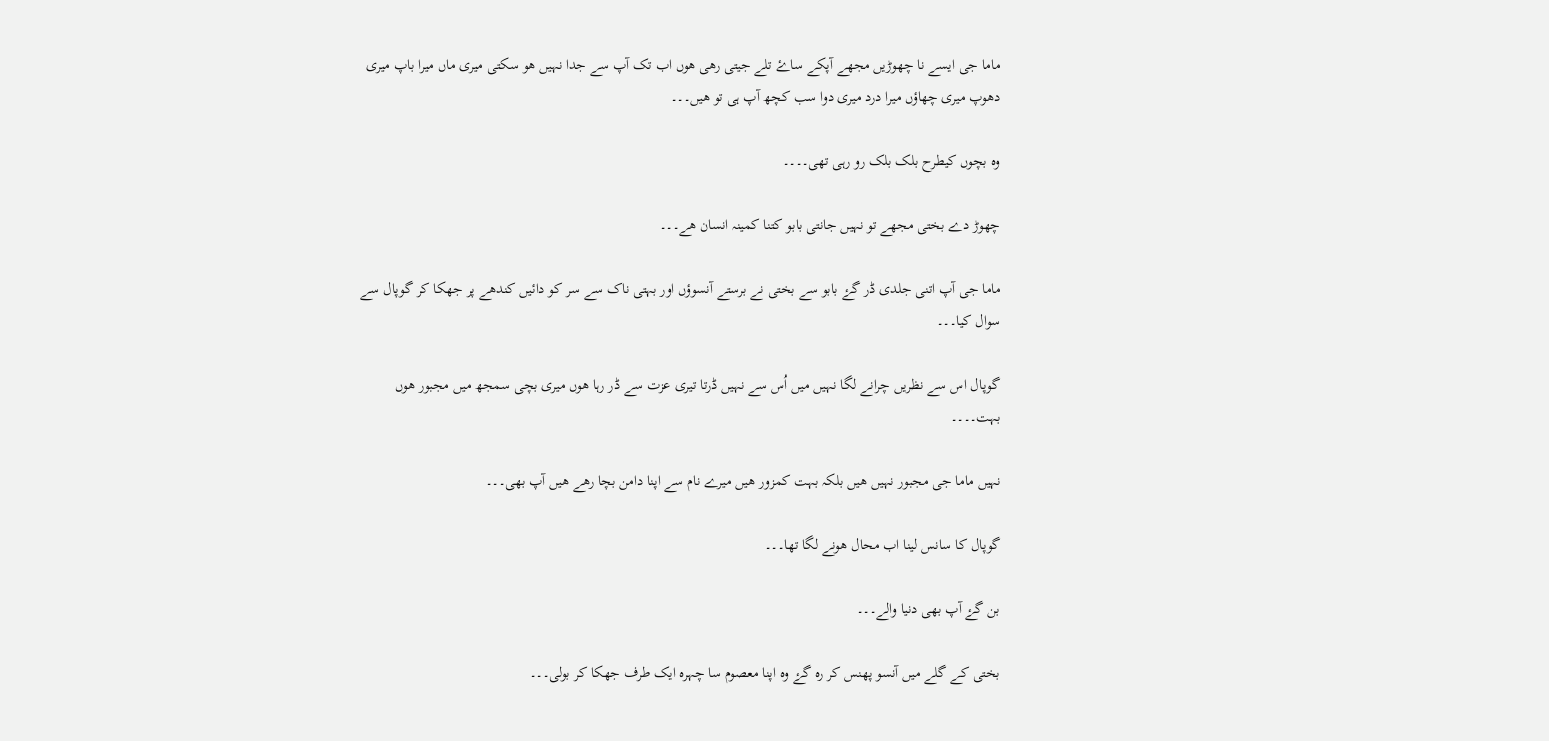ماما جی ایسے نا چھوڑیں مجھے آپکے ساۓ تلے جیتی رھی ھوں اب تک آپ سے جدا نہيں ھو سکتی میری ماں میرا باپ میری دھوپ میری چھاؤں میرا درد میری دوا سب کچھ آپ ہی تو ھیں۔۔۔

وہ بچوں کیطرح بلک بلک رو رہی تھی۔۔۔۔

چھوڑ دے بختی مجھے تو نہیں جانتی بابو کتنا کمینہ انسان ھے۔۔۔

ماما جی آپ اتنی جلدی ڈر گۓ بابو سے بختی نے برستے آنسوؤں اور بہتی ناک سے سر کو دائیں کندھے پر جھکا کر گوپال سے سوال کیا۔۔۔

گوپال اس سے نظریں چرانے لگا نہیں میں اُس سے نہيں ڈرتا تیری عزت سے ڈر رہا ھوں میری بچی سمجھ میں مجبور ھوں بہت۔۔۔۔

نہیں ماما جی مجبور نہیں ھیں بلکہ بہت کمزور ھیں میرے نام سے اپنا دامن بچا رھے ھیں آپ بھی۔۔۔

گوپال کا سانس لینا اب محال ھونے لگا تھا۔۔۔

بن گۓ آپ بھی دنیا والے۔۔۔

بختی کے گلے میں آنسو پھنس کر رہ گۓ وہ اپنا معصوم سا چہرہ ایک طرف جھکا کر بولی۔۔۔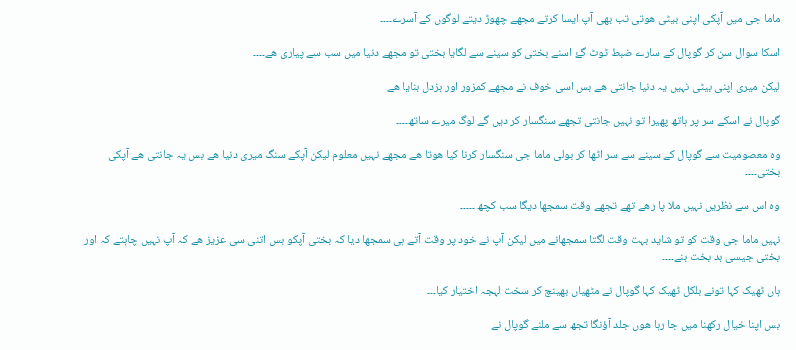ماما جی میں آپکی اپنی بیٹی ھوتی تب بھی آپ ایسا کرتے مجھے چھوڑ دیتے لوگوں کے آسرے۔۔۔۔

اسکا سوال سن کر گوپال کے سارے ضبط ٹوٹ گۓ اسنے بختی کو سینے سے لگایا بختی تو مجھے دنیا میں سب سے پیاری ھے۔۔۔۔

لیکن میری اپنی بیٹی نہيں یہ دنیا جانتی ھے بس اسی خوف نے مجھے کمزور اور بزدل بنایا ھے

گوپال نے اسکے سر پر ہاتھ پھیرا تو نہیں جانتی تجھے سنگسار کر دیں گے لوگ میرے ساتھ۔۔۔۔

وہ معصومیت سے گوپال کے سینے سے سر اٹھا کر بولی ماما جی سنگسار کرنا کیا ھوتا ھے مجھے نہيں معلوم لیکن آپکے سنگ میری دنیا ھے بس یہ جانتی ھے آپکی بختی۔۔۔۔

وہ اس سے نظریں نہيں ملا پا رھے تھے تجھے وقت سمجھا دیگا سب کچھ ۔۔۔۔۔

نہيں ماما جی وقت کو تو شاید بہت وقت لگتا سمجھانے میں لیکن آپ نے خود پر وقت آتے ہی سمجھا دیا کہ بختی آپکو بس اتنی سی عزیز ھے کہ آپ نہيں چاہتے کہ اور بختی جیسی بد بخت بنے۔۔۔۔

ہاں ٹھیک کہا تونے بلکل ٹھیک کہا گوپال نے مٹھیاں بھینچ کر سخت لہجہ اختیار کیا۔۔۔

بس اپنا خیال رکھنا میں جا رہا ھوں جلد آؤنگا تجھ سے ملنے گوپال نے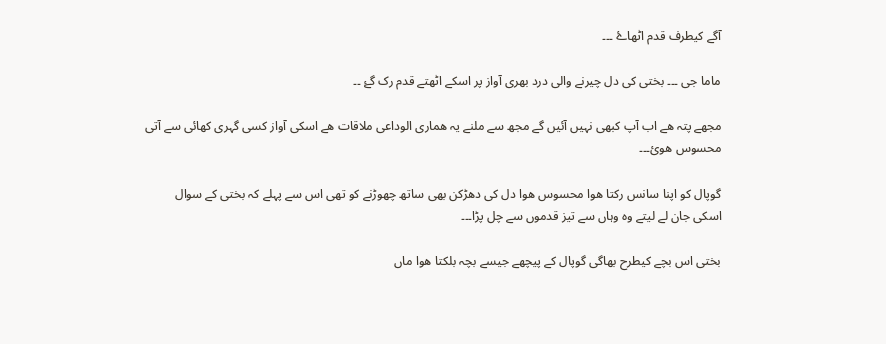آگے کیطرف قدم اٹھاۓ ۔۔۔

ماما جی ۔۔۔ بختی کی دل چیرنے والی درد بھری آواز پر اسکے اٹھتے قدم رک گۓ ۔۔

مجھے پتہ ھے اب آپ کبھی نہيں آئیں گے مجھ سے ملنے یہ ھماری الوداعی ملاقات ھے اسکی آواز کسی گہری کھائی سے آتی محسوس ھوئ۔۔۔

گوپال کو اپنا سانس رکتا ھوا محسوس ھوا دل کی دھڑکن بھی ساتھ چھوڑنے کو تھی اس سے پہلے کہ بختی کے سوال اسکی جان لے لیتے وہ وہاں سے تیز قدموں سے چل پڑا۔۔۔

بختی اس بچے کیطرح بھاگی گوپال کے پیچھے جیسے بچہ بلکتا ھوا ماں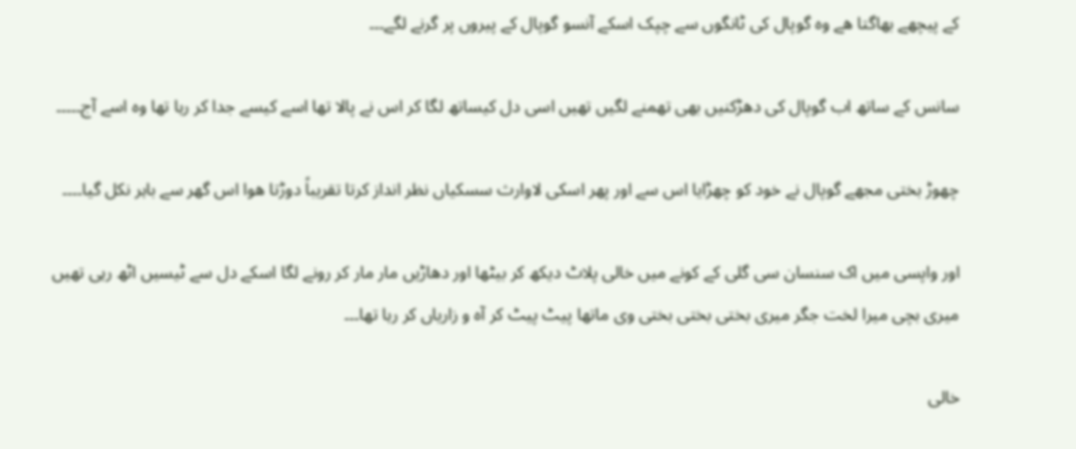کے پیچھے بھاگتا ھے وہ گوپال کی ٹانگوں سے چپک اسکے آنسو گوپال کے پیروں پر گرنے لگے۔۔۔

سانس کے ساتھ اب گوپال کی دھڑکنیں بھی تھمنے لگیں تھیں اسی دل کیساتھ لگا کر اس نے پالا تھا اسے کیسے جدا کر رہا تھا وہ اسے آج۔۔۔۔۔

چھوڑ بختی مجھے گوپال نے خود کو چھڑایا اس سے اور پھر اسکی لاوارث سسکیاں نظر انداز کرتا تقریباً دوڑتا ھوا اس گھر سے باہر نکل گیا۔۔۔۔

اور واپسی میں اک سنسان سی گلی کے کونے میں خالی پلاٹ دیکھ کر بیٹھا اور دھاڑیں مار مار کر رونے لگا اسکے دل سے ٹیسیں اٹھ رہی تھیں میری بچی میرا لخت جگر میری بختی بختی بختی وی ماتھا پیٹ پیٹ کر آہ و زاریاں کر رہا تھا۔۔۔

خالی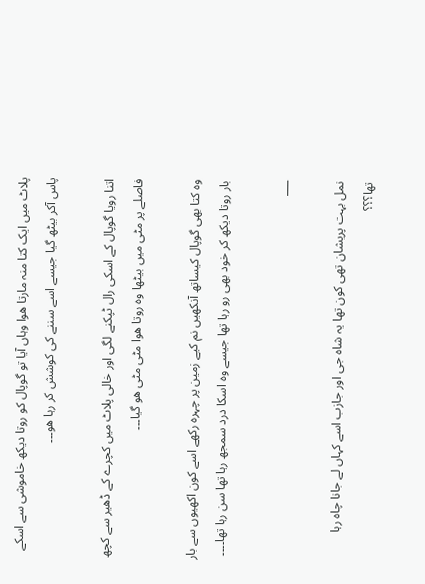پلاٹ میں ایک کتا منہ مارتا ھوا وہاں آیا تو گوپال کو روتا دیکھ خاموشی سے اسکے پاس آکر بیٹھ گیا جیسے اسے سننے کی کوشش کر رہا ھو۔۔۔

اتنا رویا گوپال کے اسکی رال ٹپکنے لگی اور خالی پلاٹ میں کچرے کے ڈھیر سے کچھ فاصلے پر مٹی میں بیٹھا وہ روتا ھوا مٹی مٹی ھو گیا۔۔۔

وہ کتا بھی گوپال کیساتھ آنکھیں نم کیے زمین پر چہرہ رکھے اسے کون اکھیوں سے بار بار روتا دیکھ کر خود بھی رو رہا تھا جیسے وہ اسکا درد سمجھ رہا تھا سن رہا تھا۔۔۔۔

___

نمل بہت پریشان تھی کون تھا یہ شاہ جی اور جازب اسے کہاں لے جانا چاہ رہا تھا؟؟؟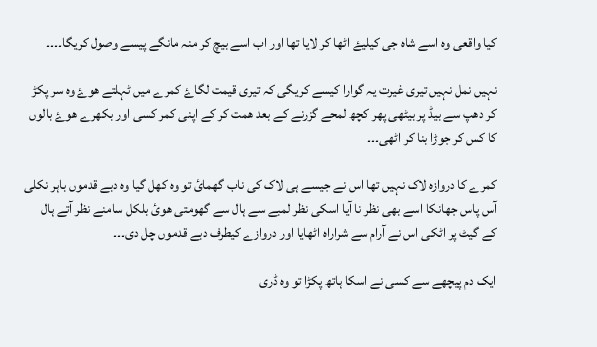کیا واقعی وہ اسے شاہ جی کیلیۓ اٹھا کر لایا تھا اور اب اسے بیچ کر منہ مانگے پیسے وصول کریگا۔۔۔۔

نہیں نمل نہیں تیری غیرت یہ گوارا کیسے کریگی کہ تیری قیمت لگاۓ کمرے میں ٹہلتے ھوۓ وہ سر پکڑ کر دھپ سے بیڈ پر بیٹھی پھر کچھ لمحے گزرنے کے بعد ھمت کر کے اپنی کمر کسی اور بکھرے ھوۓ بالوں کا کس کر جوڑا بنا کر اٹھی۔۔۔

کمرے کا دروازہ لاک نہيں تھا اس نے جیسے ہی لاک کی ناب گھمائ تو وہ کھل گیا وہ دبے قدموں باہر نکلی آس پاس جھانکا اسے بھی نظر نا آیا اسکی نظر لمبے سے ہال سے گھومتی ھوئ بلکل سامنے نظر آتے ہال کے گیٹ پر اٹکی اس نے آرام سے شراراہ اٹھایا اور دروازے کیطرف دبے قدموں چل دی۔۔۔

ایک دم پیچھے سے کسی نے اسکا ہاتھ پکڑا تو وہ ڈری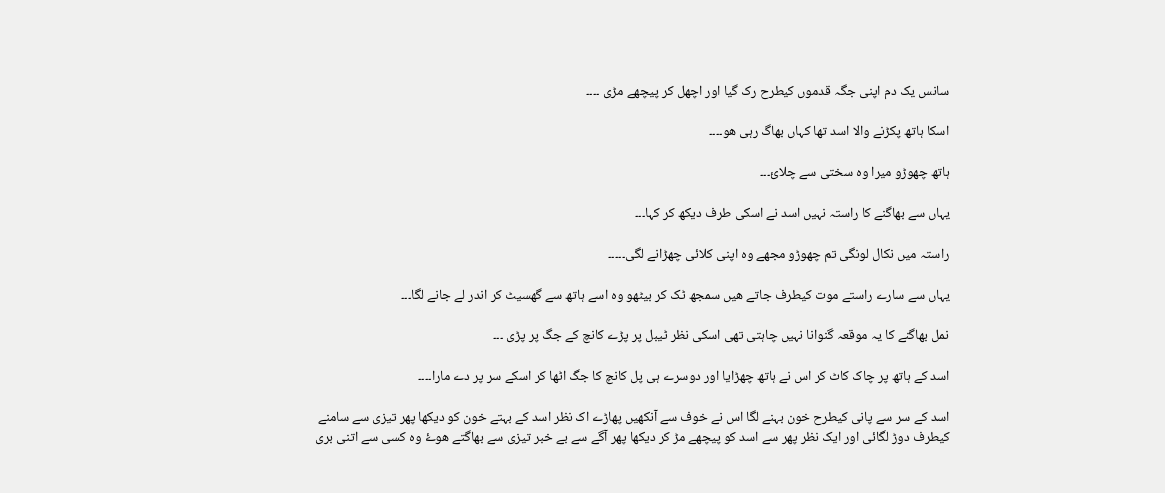سانس یک دم اپنی جگہ قدموں کیطرح رک گیا اور اچھل کر پیچھے مڑی ۔۔۔۔

اسکا ہاتھ پکڑنے والا اسد تھا کہاں بھاگ رہی ھو۔۔۔۔

ہاتھ چھوڑو میرا وہ سختی سے چلائ۔۔۔

یہاں سے بھاگنے کا راستہ نہيں اسد نے اسکی طرف دیکھ کر کہا۔۔۔

راستہ میں نکال لونگی تم چھوڑو مجھے وہ اپنی کلائی چھڑانے لگی۔۔۔۔۔

یہاں سے سارے راستے موت کیطرف جاتے ھیں سمجھ ٹک کر بیٹھو وہ اسے ہاتھ سے گھسیٹ کر اندر لے جانے لگا۔۔۔

نمل بھاگنے کا یہ موقعہ گنوانا نہيں چاہتی تھی اسکی نظر ٹیبل پر پڑے کانچ کے جگ پر پڑی ۔۔۔

اسد کے ہاتھ پر چاک کاٹ کر اس نے ہاتھ چھڑایا اور دوسرے ہی پل کانچ کا جگ اٹھا کر اسکے سر پر دے مارا۔۔۔۔

اسد کے سر سے پانی کیطرح خون بہنے لگا اس نے خوف سے آنکھیں پھاڑے اک نظر اسد کے بہتے خون کو دیکھا پھر تیزی سے سامنے کیطرف دوڑ لگائی اور ایک نظر پھر سے اسد کو پیچھے مڑ کر دیکھا پھر آگے سے بے خبر تیزی سے بھاگتے ھوۓ وہ کسی سے اتنی بری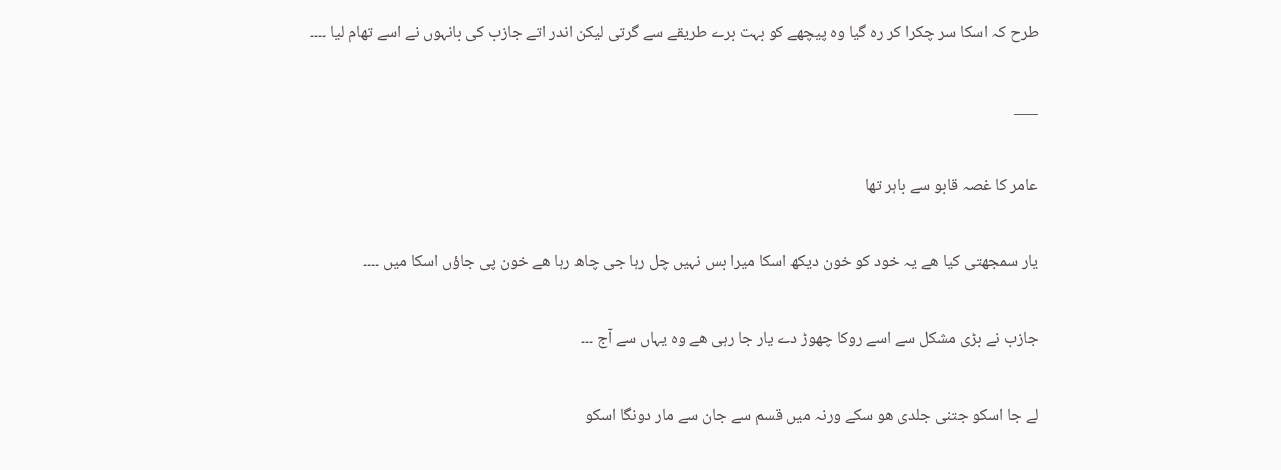طرح کہ اسکا سر چکرا کر رہ گیا وہ پیچھے کو بہت برے طریقے سے گرتی لیکن اندر اتے جازب کی بانہوں نے اسے تھام لیا ۔۔۔۔

___

عامر کا غصہ قابو سے باہر تھا

یار سمجھتی کیا ھے یہ خود کو خون دیکھ اسکا میرا بس نہيں چل رہا جی چاھ رہا ھے خون پی جاؤں اسکا میں ۔۔۔۔

جازب نے بڑی مشکل سے اسے روکا چھوڑ دے یار جا رہی ھے وہ یہاں سے آج ۔۔۔

لے جا اسکو جتنی جلدی ھو سکے ورنہ میں قسم سے جان سے مار دونگا اسکو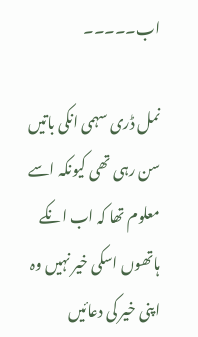اب۔۔۔۔۔

نمل ڈری سہمی انکی باتیں سن رہی تھی کیونکہ اسے معلوم تھا کہ اب انکے ہاتھوں اسکی خیر نہيں وہ اپنی خیر کی دعائیں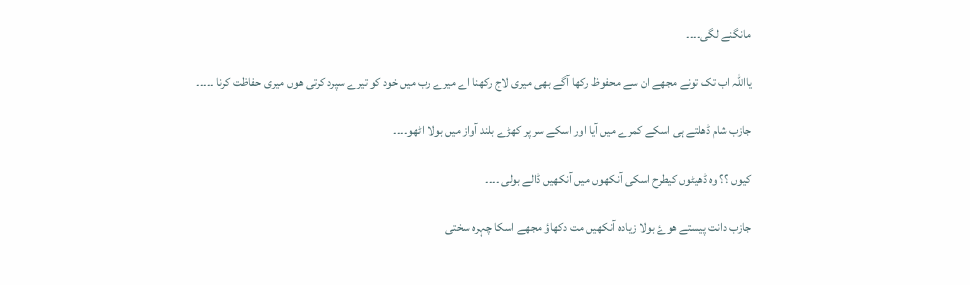مانگنے لگی۔۔۔۔

یااللہ اب تک تونے مجھے ان سے محفوظ رکھا آگے بھی میری لاج رکھنا اے میرے رب میں خود کو تیرے سپرد کرتی ھوں میری حفاظت کرنا ۔۔۔۔۔

جازب شام ڈھلتے ہی اسکے کمرے میں آیا اور اسکے سر پر کھڑے بلند آواز میں بولا اٹھو۔۔۔۔

کیوں ؟؟ وہ ڈھیٹوں کیطرح اسکی آنکھوں میں آنکھیں ڈالے بولی ۔۔۔۔

جازب دانت پیستے ھوۓ بولا زیادہ آنکھیں مت دکھاؤ مجھے اسکا چہرہ سختی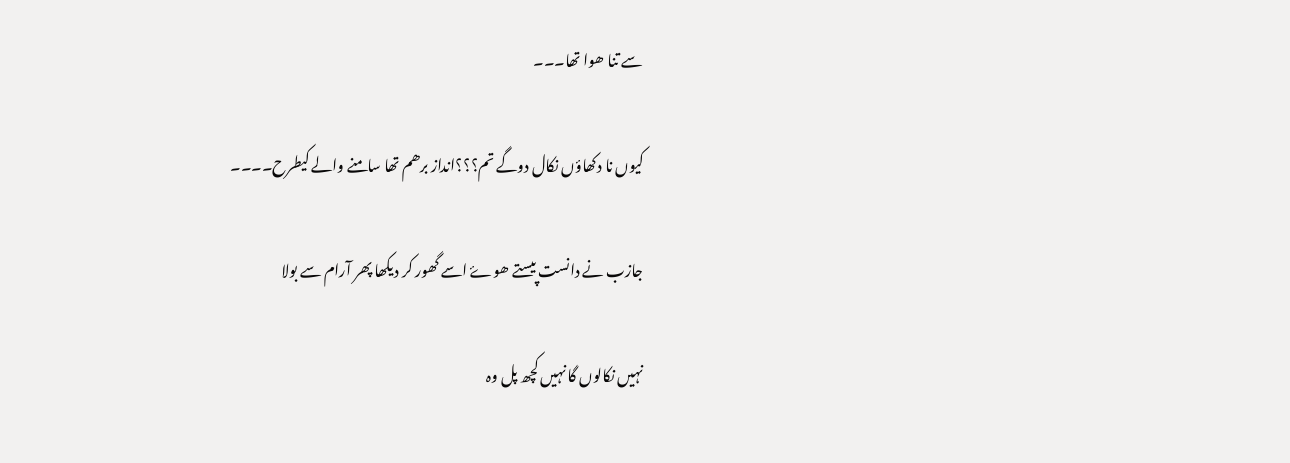سے تنا ھوا تھا۔۔۔

کیوں نا دکھاؤں نکال دوگے تم؟؟؟انداز برھم تھا سامنے والے کیطرح۔۔۔۔

جازب نے دانست پیستے ھوۓ اسے گھور کر دیکھا پھر آرام سے بولا

نہیں نکالوں گا نہيں کچھ پل وہ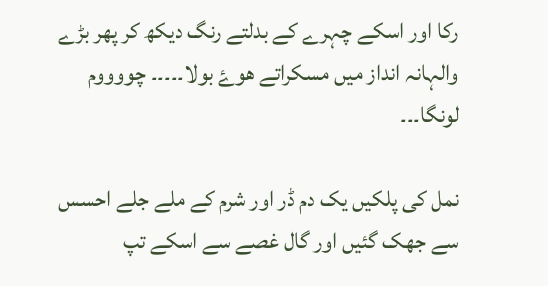رکا اور اسکے چہرے کے بدلتے رنگ دیکھ کر پھر بڑے والہانہ انداز میں مسکراتے ھوۓ بولا۔۔۔۔۔ چووووم لونگا۔۔۔

نمل کی پلکیں یک دم ڈر اور شرم کے ملے جلے احسس سے جھک گئیں اور گال غصے سے اسکے تپ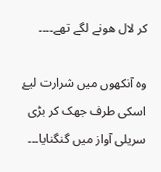کر لال ھونے لگے تھے۔۔۔۔

وہ آنکھوں میں شرارت لیۓ اسکی طرف جھک کر بڑی سریلی آواز میں گنگنایا۔۔۔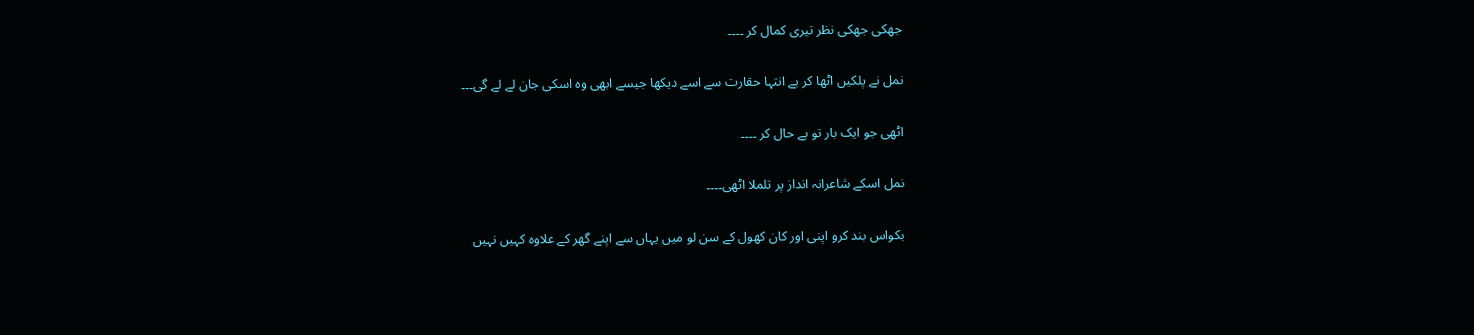جھکی جھکی نظر تیری کمال کر ۔۔۔۔

نمل نے پلکیں اٹھا کر بے انتہا حقارت سے اسے دیکھا جیسے ابھی وہ اسکی جان لے لے گی۔۔۔

اٹھی جو ایک بار تو بے حال کر ۔۔۔۔

نمل اسکے شاعرانہ انداز پر تلملا اٹھی۔۔۔۔

بکواس بند کرو اپنی اور کان کھول کے سن لو میں یہاں سے اپنے گھر کے علاوہ کہیں نہيں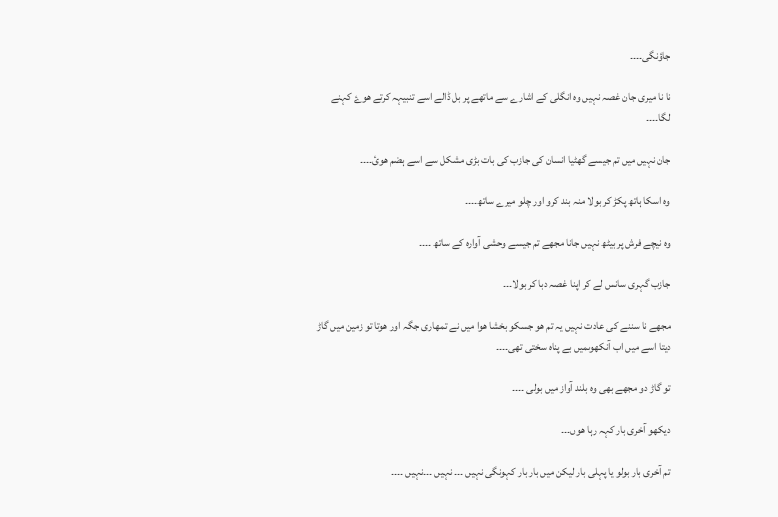جاؤنگی۔۔۔۔

نا نا میری جان غصہ نہیں وہ انگلی کے اشارے سے ماتھے پر بل ڈالے اسے تنبیہہ کرتے ھوۓ کہنے لگا۔۔۔۔

جان نہيں میں تم جیسے گھٹیا انسان کی جازب کی بات بڑی مشکل سے اسے ہضم ھوئ۔۔۔۔

وہ اسکا ہاتھ پکڑ کر بولا منہ بند کرو اور چلو میرے ساتھ۔۔۔۔

وہ نیچے فرش پر بیٹھ نہيں جانا مجھے تم جیسے وحشی آوارہ کے ساتھ ۔۔۔۔

جازب گہری سانس لے کر اپنا غصہ دبا کر بولا۔۔۔

مجھے نا سننے کی عادت نہيں یہ تم ھو جسکو بخشا ھوا میں نے تمھاری جگہ اور ھوتا تو زمین میں گاڑ دیتا اسے میں اب آنکھوںمیں بے پناہ سختی تھی۔۔۔۔

تو گاڑ دو مجھے بھی وہ بلند آواز میں بولی ۔۔۔۔

دیکھو آخری بار کہہ رہا ھوں۔۔۔

تم آخری بار بولو یا پہلی بار لیکن میں بار بار کہونگی نہيں ۔۔۔ نہيں ۔۔۔نہيں ۔۔۔۔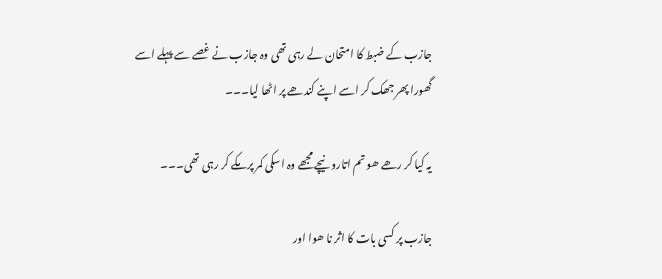جازب کے ضبط کا امتحان لے رہی تھی وہ جازب نے غصے سے پہلے اسے گھورا پھر جھک کر اسے اپنے کندھے پر اٹھا لیا۔۔۔

یہ کیا کر رھے ھو تم اتارو نیچے مجھے وہ اسکی کمر پر مکے کر رہی تھی۔۔۔

جازب پر کسی بات کا اثر نا ھوا اور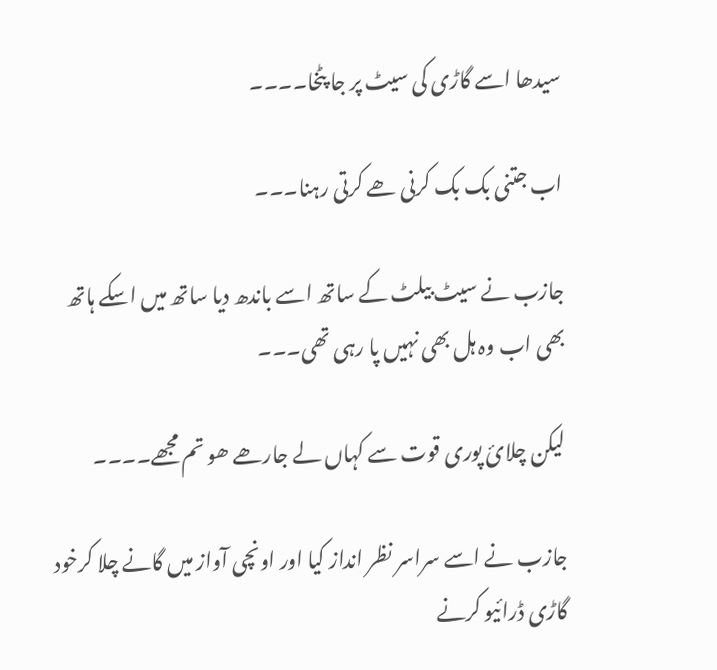سیدھا اسے گاڑی کی سیٹ پر جا پٹخا۔۔۔۔

اب جتنی بک بک کرنی ھے کرتی رہنا۔۔۔

جازب نے سیٹ بیلٹ کے ساتھ اسے باندھ دیا ساتھ میں اسکے ہاتھ بھی اب وہ ہل بھی نہیں پا رہی تھی۔۔۔

لیکن چلائ پوری قوت سے کہاں لے جارھے ھو تم مجھے۔۔۔۔

جازب نے اسے سراسر نظر انداز کیا اور اونچی آواز میں گانے چلا کرخود گاڑی ڈرائیو کرنے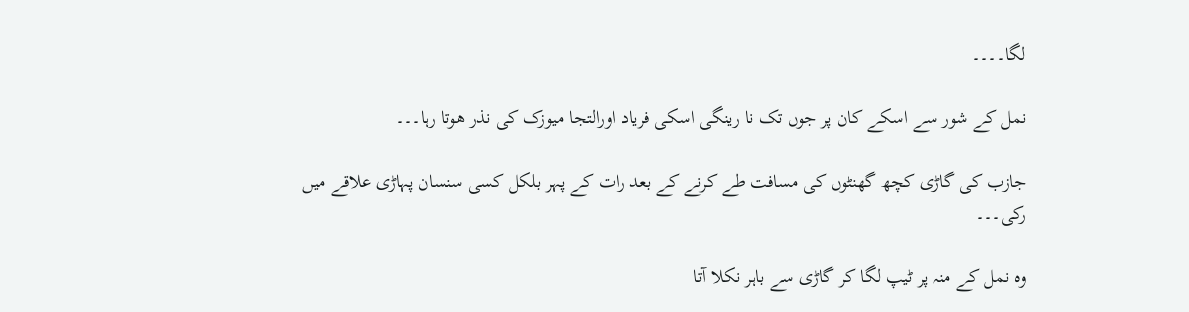لگا۔۔۔۔

نمل کے شور سے اسکے کان پر جوں تک نا رینگی اسکی فریاد اورالتجا میوزک کی نذر ھوتا رہا۔۔۔

جازب کی گاڑی کچھ گھنٹوں کی مسافت طے کرنے کے بعد رات کے پہر بلکل کسی سنسان پہاڑی علاقے میں رکی۔۔۔

وہ نمل کے منہ پر ٹیپ لگا کر گاڑی سے باہر نکلا آتا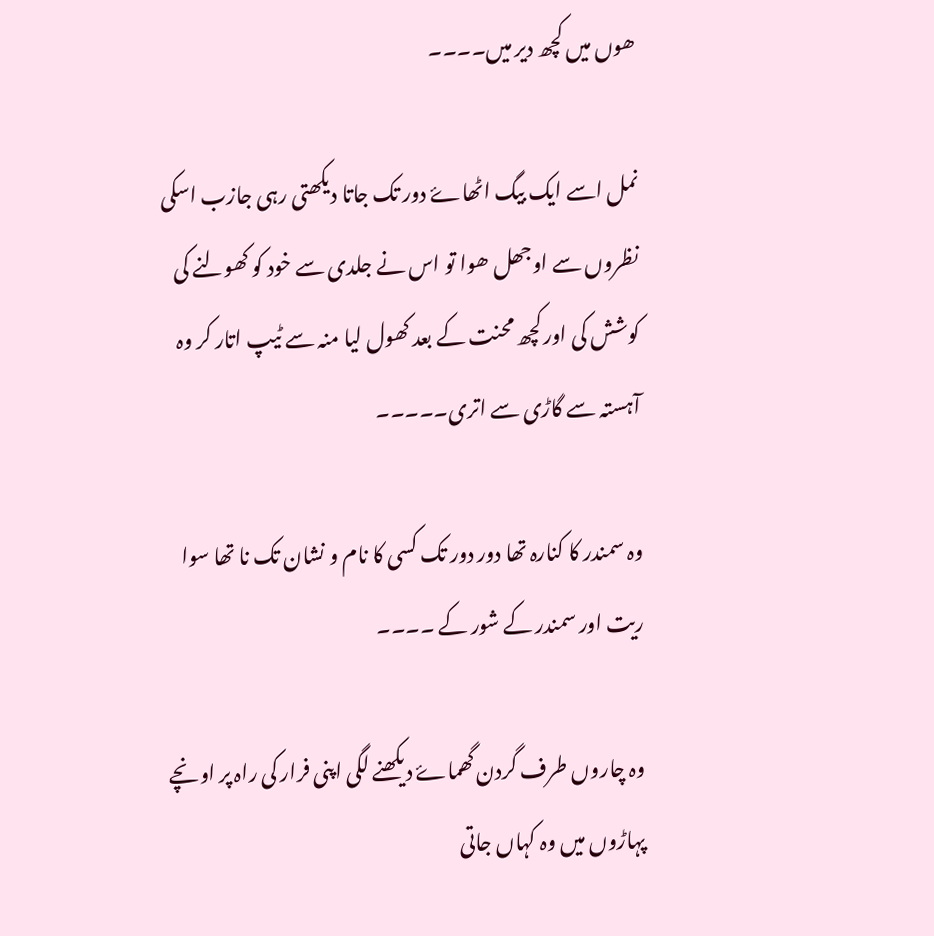ھوں میں کچھ دیر میں۔۔۔۔

نمل اسے ایک بیگ اٹھاۓ دور تک جاتا دیکھتی رہی جازب اسکی نظروں سے اوجھل ھوا تو اس نے جلدی سے خود کو کھولنے کی کوشش کی اور کچھ محنت کے بعد کھول لیا منہ سے ٹیپ اتار کر وہ آہستہ سے گاڑی سے اتری۔۔۔۔۔

وہ سمندر کا کنارہ تھا دور دور تک کسی کا نام و نشان تک نا تھا سوا ریت اور سمندر کے شور کے ۔۔۔۔

وہ چاروں طرف گردن گھماۓ دیکھنے لگی اپنی فرار کی راہ پر اونچے پہاڑوں میں وہ کہاں جاتی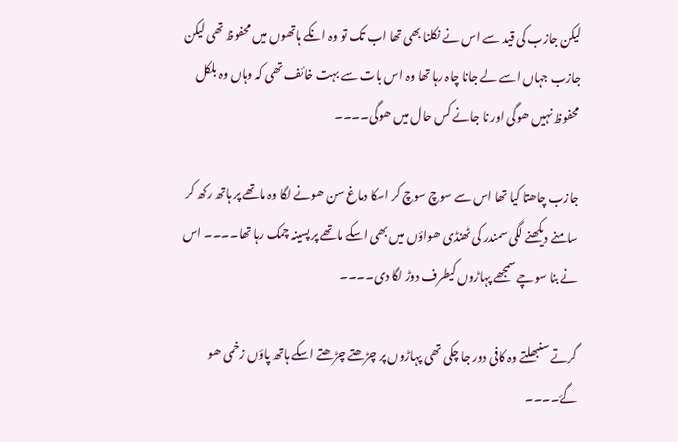لیکن جازب کی قید سے اس نے نکلنا بھی تھا اب تک تو وہ انکے ہاتھوں میں محفوظ تھی لیکن جازب جہاں اسے لے جانا چاہ رہا تھا وہ اس بات سے بہت خائف تھی کہ وہاں وہ بلکل محفوظ نہیں ھوگی اور نا جانے کس حال میں ھوگی۔۔۔۔

جازب چاھتا کیا تھا اس سے سوچ سوچ کر اسکا دماغ سن ھونے لگا وہ ماتھے پر ہاتھ رکھ کر سامنے دیکھنے لگی سمندر کی ٹھنڈی ھواؤں میں بھی اسکے ماتھے پر پسینہ چمک رہا تھا۔۔۔۔ اس نے بنا سوچے سمجھے پہاڑوں کیطرف دوڑ لگا دی۔۔۔۔

گرتے سنبھلتے وہ کافی دور جا چکی تھی پہاڑوں پر چڑھتے چڑھتے اسکے ہاتھ پاؤں زخمی ھو گۓ۔۔۔۔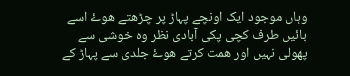وہاں موجود ایک اونچے پہاڑ پر چڑھتے ھوۓ اسے بائیں طرف کچی پکی آبادی نظر وہ خوشی سے پھولی نہيں اور ھمت کرتے ھوۓ جلدی سے پہاڑ کے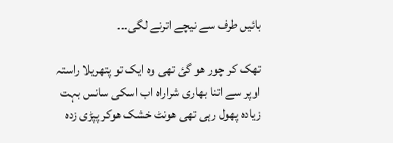بائیں طرف سے نیچے اترنے لگی۔۔۔

تھک کر چور ھو گئ تھی وہ ایک تو پتھریلا راستہ اوپر سے اتنا بھاری شراراہ اب اسکی سانس بہت زیادہ پھول رہی تھی ھونٹ خشک ھوکر پپڑی زدہ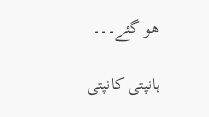ھو گئے۔۔۔

ہانپتی کانپتی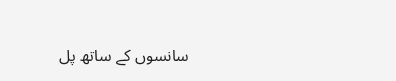سانسوں کے ساتھ پل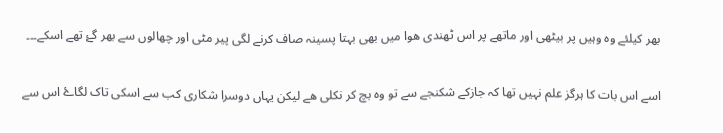بھر کیلئے وہ وہیں پر بیٹھی اور ماتھے پر اس ٹھندی ھوا میں بھی بہتا پسینہ صاف کرنے لگی پیر مٹی اور چھالوں سے بھر گۓ تھے اسکے۔۔۔

اسے اس بات کا ہرگز علم نہيں تھا کہ جازکے شکنجے سے تو وہ بچ کر نکلی ھے لیکن یہاں دوسرا شکاری کب سے اسکی تاک لگاۓ اس سے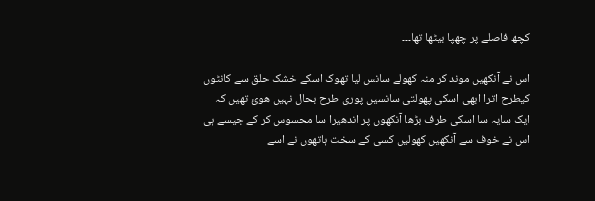کچھ فاصلے پر چھپا بیٹھا تھا۔۔۔

اس نے آنکھیں موند کر منہ کھولے سانس لیا تھوک اسکے خشک حلق سے کانٹوں کیطرح اترا ابھی اسکی پھولتی سانسیں پوری طرح بحال نہیں ھوئ تھیں کہ ایک سایہ سا اسکی طرف بڑھا آنکھوں پر اندھیرا سا محسوس کر کے جیسے ہی اس نے خوف سے آنکھیں کھولیں کسی کے سخت ہاتھوں نے اسے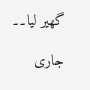گھیر لیا۔۔

جاری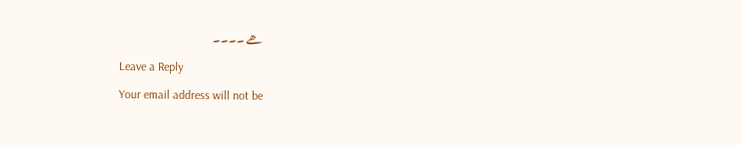ھے ۔۔۔۔

Leave a Reply

Your email address will not be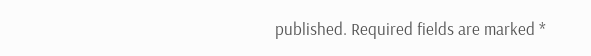published. Required fields are marked *